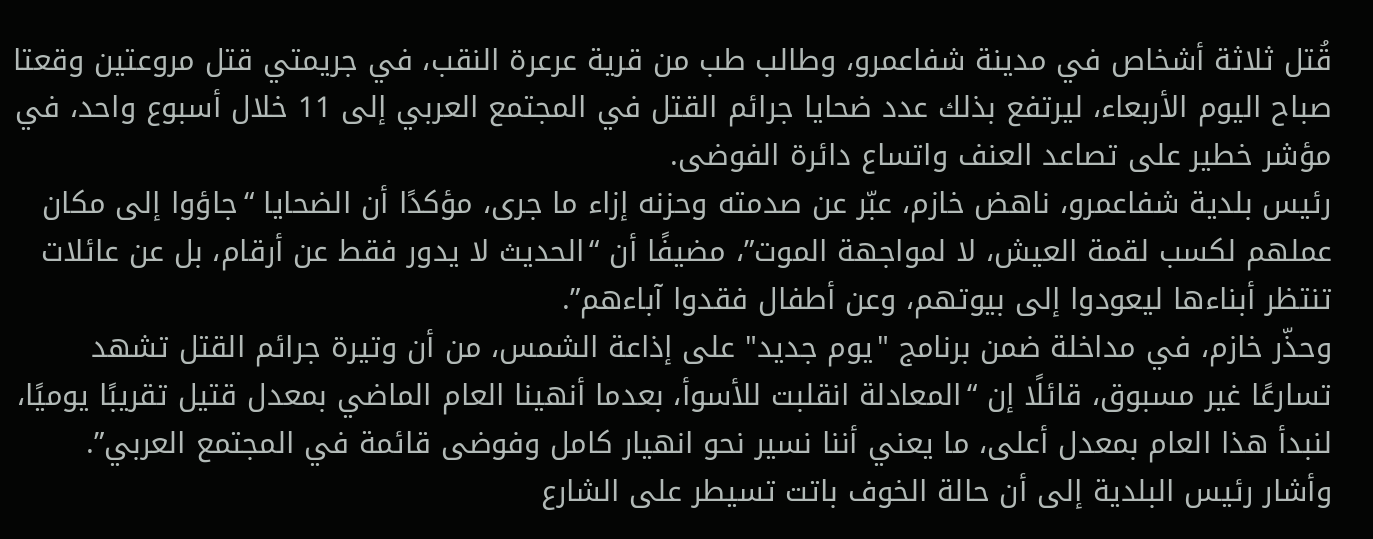قُتل ثلاثة أشخاص في مدينة شفاعمرو، وطالب طب من قرية عرعرة النقب، في جريمتي قتل مروعتين وقعتا صباح اليوم الأربعاء، ليرتفع بذلك عدد ضحايا جرائم القتل في المجتمع العربي إلى 11 خلال أسبوع واحد، في مؤشر خطير على تصاعد العنف واتساع دائرة الفوضى.
رئيس بلدية شفاعمرو، ناهض خازم، عبّر عن صدمته وحزنه إزاء ما جرى، مؤكدًا أن الضحايا “جاؤوا إلى مكان عملهم لكسب لقمة العيش، لا لمواجهة الموت”، مضيفًا أن “الحديث لا يدور فقط عن أرقام، بل عن عائلات تنتظر أبناءها ليعودوا إلى بيوتهم، وعن أطفال فقدوا آباءهم”.
وحذّر خازم، في مداخلة ضمن برنامج "يوم جديد" على إذاعة الشمس، من أن وتيرة جرائم القتل تشهد تسارعًا غير مسبوق، قائلًا إن “المعادلة انقلبت للأسوأ، بعدما أنهينا العام الماضي بمعدل قتيل تقريبًا يوميًا، لنبدأ هذا العام بمعدل أعلى، ما يعني أننا نسير نحو انهيار كامل وفوضى قائمة في المجتمع العربي”.
وأشار رئيس البلدية إلى أن حالة الخوف باتت تسيطر على الشارع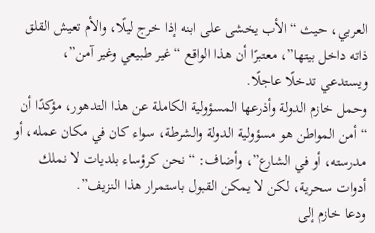العربي، حيث “الأب يخشى على ابنه إذا خرج ليلًا، والأم تعيش القلق ذاته داخل بيتها”، معتبرًا أن هذا الواقع “غير طبيعي وغير آمن”، ويستدعي تدخلًا عاجلًا.
وحمل خازم الدولة وأذرعها المسؤولية الكاملة عن هذا التدهور، مؤكدًا أن “أمن المواطن هو مسؤولية الدولة والشرطة، سواء كان في مكان عمله، أو مدرسته، أو في الشارع”، وأضاف: “نحن كرؤساء بلديات لا نملك أدوات سحرية، لكن لا يمكن القبول باستمرار هذا النزيف”.
ودعا خازم إلى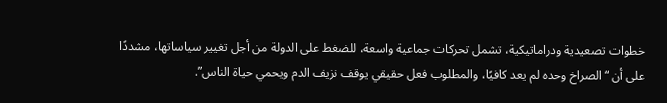خطوات تصعيدية ودراماتيكية، تشمل تحركات جماعية واسعة، للضغط على الدولة من أجل تغيير سياساتها، مشددًا على أن “الصراخ وحده لم يعد كافيًا، والمطلوب فعل حقيقي يوقف نزيف الدم ويحمي حياة الناس”.